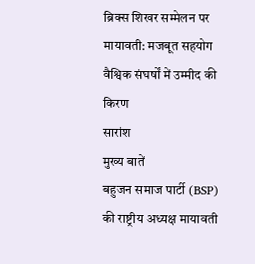ब्रिक्स शिखर सम्मेलन पर मायावती: मजबूत सहयोग वैश्विक संघर्षों में उम्मीद की किरण
सारांश
मुख्य बातें
बहुजन समाज पार्टी (BSP) की राष्ट्रीय अध्यक्ष मायावती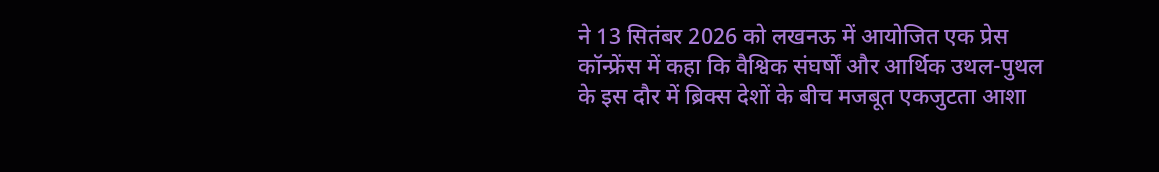ने 13 सितंबर 2026 को लखनऊ में आयोजित एक प्रेस कॉन्फ्रेंस में कहा कि वैश्विक संघर्षों और आर्थिक उथल-पुथल के इस दौर में ब्रिक्स देशों के बीच मजबूत एकजुटता आशा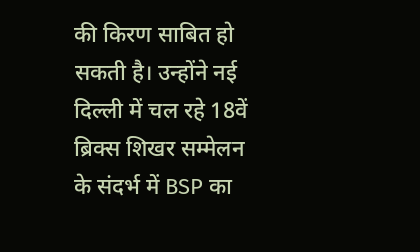की किरण साबित हो सकती है। उन्होंने नई दिल्ली में चल रहे 18वें ब्रिक्स शिखर सम्मेलन के संदर्भ में BSP का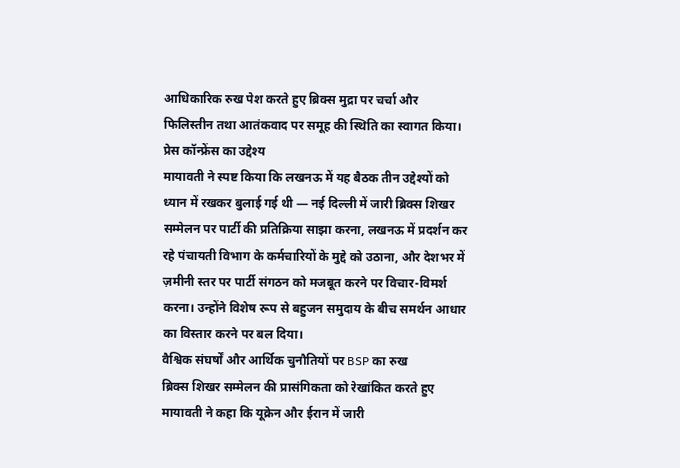आधिकारिक रुख पेश करते हुए ब्रिक्स मुद्रा पर चर्चा और फिलिस्तीन तथा आतंकवाद पर समूह की स्थिति का स्वागत किया।
प्रेस कॉन्फ्रेंस का उद्देश्य
मायावती ने स्पष्ट किया कि लखनऊ में यह बैठक तीन उद्देश्यों को ध्यान में रखकर बुलाई गई थी — नई दिल्ली में जारी ब्रिक्स शिखर सम्मेलन पर पार्टी की प्रतिक्रिया साझा करना, लखनऊ में प्रदर्शन कर रहे पंचायती विभाग के कर्मचारियों के मुद्दे को उठाना, और देशभर में ज़मीनी स्तर पर पार्टी संगठन को मजबूत करने पर विचार-विमर्श करना। उन्होंने विशेष रूप से बहुजन समुदाय के बीच समर्थन आधार का विस्तार करने पर बल दिया।
वैश्विक संघर्षों और आर्थिक चुनौतियों पर BSP का रुख
ब्रिक्स शिखर सम्मेलन की प्रासंगिकता को रेखांकित करते हुए मायावती ने कहा कि यूक्रेन और ईरान में जारी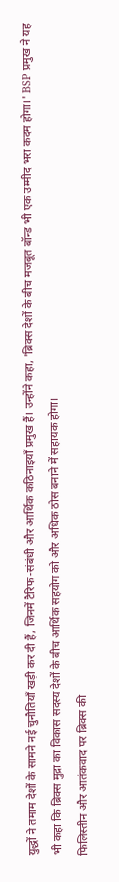युद्धों ने तमाम देशों के सामने नई चुनौतियाँ खड़ी कर दी हैं, जिनमें टैरिफ-संबंधी और आर्थिक कठिनाइयाँ प्रमुख हैं। उन्होंने कहा, 'ब्रिक्स देशों के बीच मजबूत बॉन्ड भी एक उम्मीद भरा कदम होगा।' BSP प्रमुख ने यह भी कहा कि ब्रिक्स मुद्रा का विकास सदस्य देशों के बीच आर्थिक सहयोग को और अधिक ठोस बनाने में सहायक होगा।
फिलिस्तीन और आतंकवाद पर ब्रिक्स की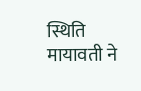स्थिति
मायावती ने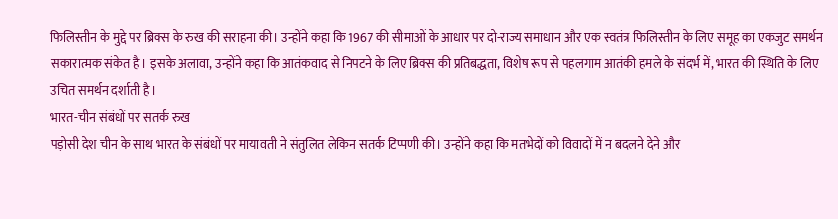फिलिस्तीन के मुद्दे पर ब्रिक्स के रुख की सराहना की। उन्होंने कहा कि 1967 की सीमाओं के आधार पर दो-राज्य समाधान और एक स्वतंत्र फिलिस्तीन के लिए समूह का एकजुट समर्थन सकारात्मक संकेत है। इसके अलावा, उन्होंने कहा कि आतंकवाद से निपटने के लिए ब्रिक्स की प्रतिबद्धता, विशेष रूप से पहलगाम आतंकी हमले के संदर्भ में, भारत की स्थिति के लिए उचित समर्थन दर्शाती है।
भारत-चीन संबंधों पर सतर्क रुख
पड़ोसी देश चीन के साथ भारत के संबंधों पर मायावती ने संतुलित लेकिन सतर्क टिप्पणी की। उन्होंने कहा कि मतभेदों को विवादों में न बदलने देने और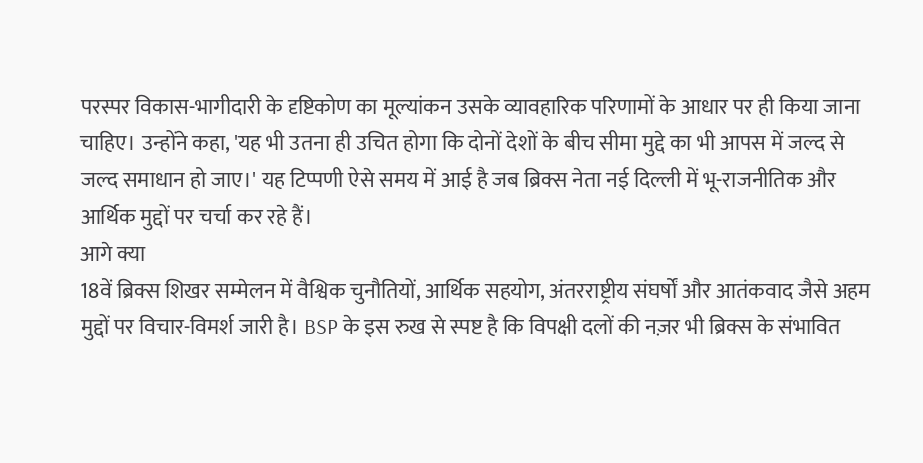परस्पर विकास-भागीदारी के दृष्टिकोण का मूल्यांकन उसके व्यावहारिक परिणामों के आधार पर ही किया जाना चाहिए। उन्होंने कहा, 'यह भी उतना ही उचित होगा कि दोनों देशों के बीच सीमा मुद्दे का भी आपस में जल्द से जल्द समाधान हो जाए।' यह टिप्पणी ऐसे समय में आई है जब ब्रिक्स नेता नई दिल्ली में भू-राजनीतिक और आर्थिक मुद्दों पर चर्चा कर रहे हैं।
आगे क्या
18वें ब्रिक्स शिखर सम्मेलन में वैश्विक चुनौतियों, आर्थिक सहयोग, अंतरराष्ट्रीय संघर्षों और आतंकवाद जैसे अहम मुद्दों पर विचार-विमर्श जारी है। BSP के इस रुख से स्पष्ट है कि विपक्षी दलों की नज़र भी ब्रिक्स के संभावित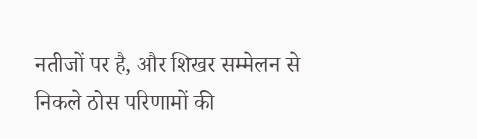नतीजों पर है, और शिखर सम्मेलन से निकले ठोस परिणामों की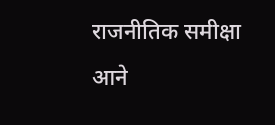राजनीतिक समीक्षा आने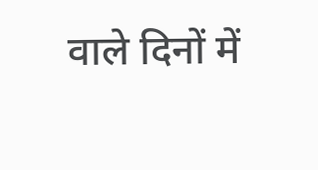वाले दिनों में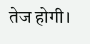तेज होगी।